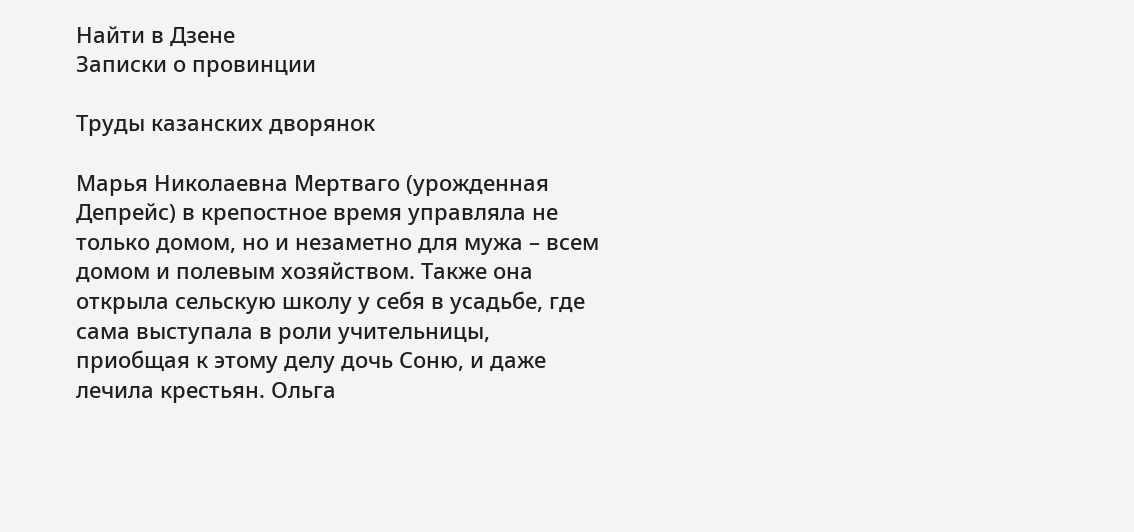Найти в Дзене
Записки о провинции

Труды казанских дворянок

Марья Николаевна Мертваго (урожденная Депрейс) в крепостное время управляла не только домом, но и незаметно для мужа – всем домом и полевым хозяйством. Также она открыла сельскую школу у себя в усадьбе, где сама выступала в роли учительницы, приобщая к этому делу дочь Соню, и даже лечила крестьян. Ольга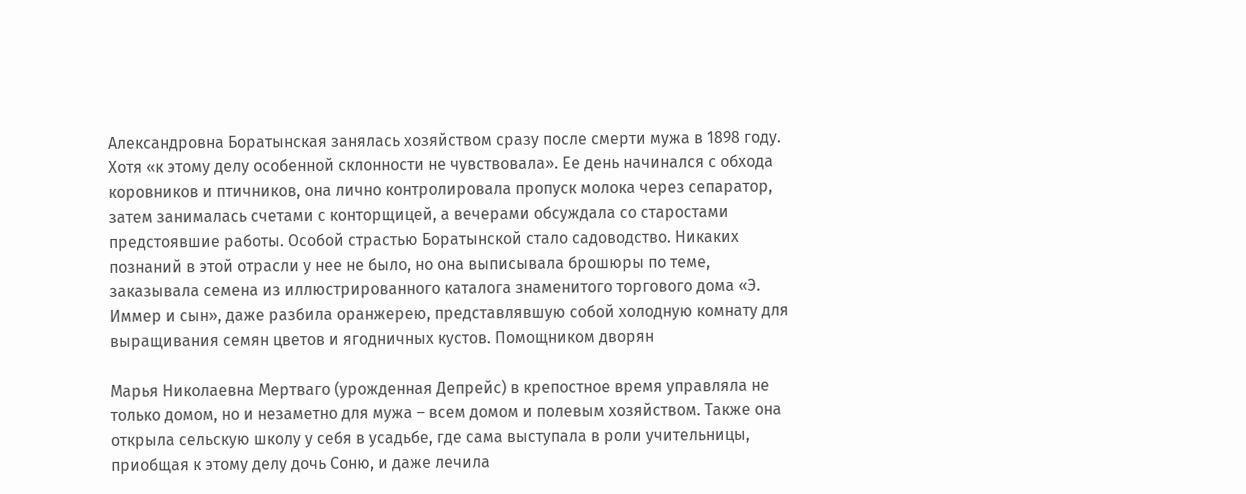Александровна Боратынская занялась хозяйством сразу после смерти мужа в 1898 году. Хотя «к этому делу особенной склонности не чувствовала». Ее день начинался с обхода коровников и птичников, она лично контролировала пропуск молока через сепаратор, затем занималась счетами с конторщицей, а вечерами обсуждала со старостами предстоявшие работы. Особой страстью Боратынской стало садоводство. Никаких познаний в этой отрасли у нее не было, но она выписывала брошюры по теме, заказывала семена из иллюстрированного каталога знаменитого торгового дома «Э. Иммер и сын», даже разбила оранжерею, представлявшую собой холодную комнату для выращивания семян цветов и ягодничных кустов. Помощником дворян

Марья Николаевна Мертваго (урожденная Депрейс) в крепостное время управляла не только домом, но и незаметно для мужа – всем домом и полевым хозяйством. Также она открыла сельскую школу у себя в усадьбе, где сама выступала в роли учительницы, приобщая к этому делу дочь Соню, и даже лечила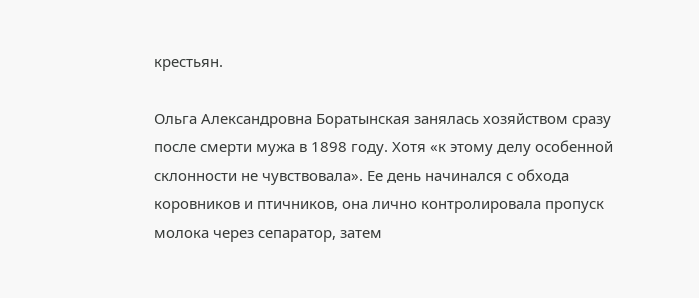крестьян.

Ольга Александровна Боратынская занялась хозяйством сразу после смерти мужа в 1898 году. Хотя «к этому делу особенной склонности не чувствовала». Ее день начинался с обхода коровников и птичников, она лично контролировала пропуск молока через сепаратор, затем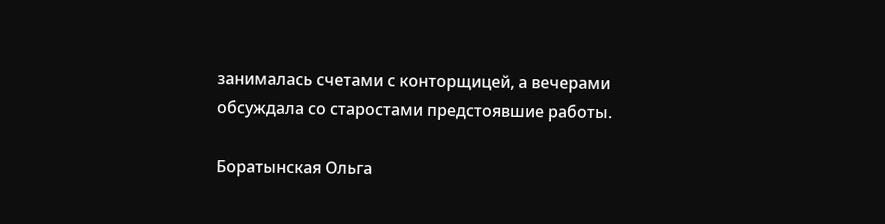занималась счетами с конторщицей, а вечерами обсуждала со старостами предстоявшие работы.

Боратынская Ольга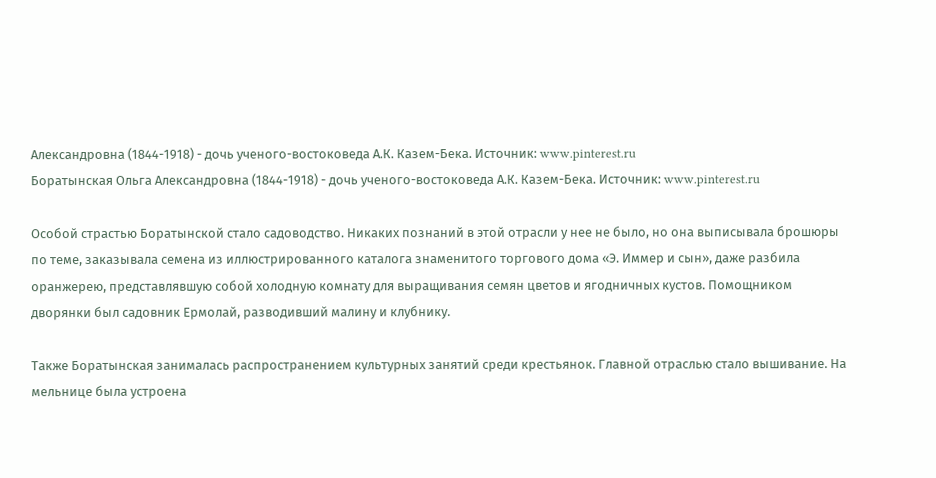Александровна (1844-1918) - дочь ученого-востоковеда А.К. Казем-Бека. Источник: www.pinterest.ru
Боратынская Ольга Александровна (1844-1918) - дочь ученого-востоковеда А.К. Казем-Бека. Источник: www.pinterest.ru

Особой страстью Боратынской стало садоводство. Никаких познаний в этой отрасли у нее не было, но она выписывала брошюры по теме, заказывала семена из иллюстрированного каталога знаменитого торгового дома «Э. Иммер и сын», даже разбила оранжерею, представлявшую собой холодную комнату для выращивания семян цветов и ягодничных кустов. Помощником дворянки был садовник Ермолай, разводивший малину и клубнику.

Также Боратынская занималась распространением культурных занятий среди крестьянок. Главной отраслью стало вышивание. На мельнице была устроена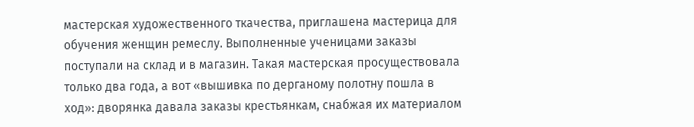мастерская художественного ткачества, приглашена мастерица для обучения женщин ремеслу. Выполненные ученицами заказы поступали на склад и в магазин. Такая мастерская просуществовала только два года, а вот «вышивка по дерганому полотну пошла в ход»: дворянка давала заказы крестьянкам, снабжая их материалом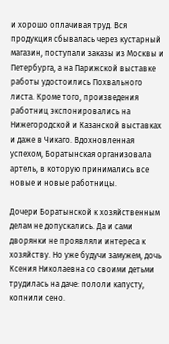и хорошо оплачивая труд. Вся продукция сбывалась через кустарный магазин, поступали заказы из Москвы и Петербурга, а на Парижской выставке работы удостоились Похвального листа. Кроме того, произведения работниц экспонировались на Нижегородской и Казанской выставках и даже в Чикаго. Вдохновленная успехом, Боратынская организовала артель, в которую принимались все новые и новые работницы.

Дочери Боратынской к хозяйственным делам не допускались. Да и сами дворянки не проявляли интереса к хозяйству. Но уже будучи замужем, дочь Ксения Николаевна со своими детьми трудилась на даче: пололи капусту, копнили сено.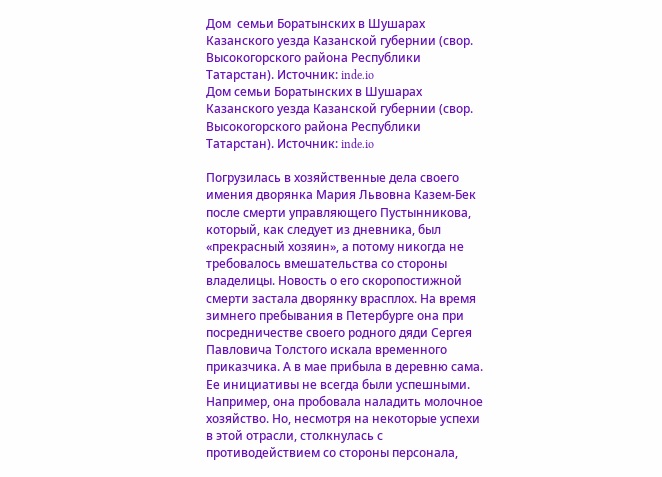Дом  семьи Боратынских в Шушарах Казанского уезда Казанской губернии (свор. Высокогорского района Республики Татарстан). Источник: inde.io
Дом семьи Боратынских в Шушарах Казанского уезда Казанской губернии (свор. Высокогорского района Республики Татарстан). Источник: inde.io

Погрузилась в хозяйственные дела своего имения дворянка Мария Львовна Казем-Бек после смерти управляющего Пустынникова, который, как следует из дневника, был «прекрасный хозяин», а потому никогда не требовалось вмешательства со стороны владелицы. Новость о его скоропостижной смерти застала дворянку врасплох. На время зимнего пребывания в Петербурге она при посредничестве своего родного дяди Сергея Павловича Толстого искала временного приказчика. А в мае прибыла в деревню сама. Ее инициативы не всегда были успешными. Например, она пробовала наладить молочное хозяйство. Но, несмотря на некоторые успехи в этой отрасли, столкнулась с противодействием со стороны персонала,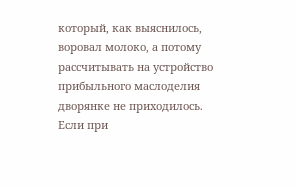который, как выяснилось, воровал молоко, а потому рассчитывать на устройство прибыльного маслоделия дворянке не приходилось. Если при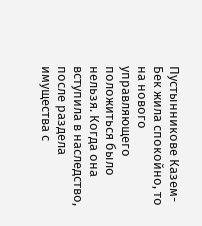Пустынникове Казем-Бек жила спокойно, то на нового управляющего положиться было нельзя. Когда она вступила в наследство, после раздела имущества с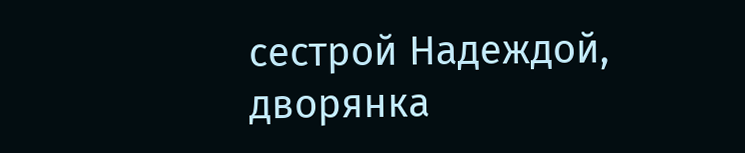сестрой Надеждой, дворянка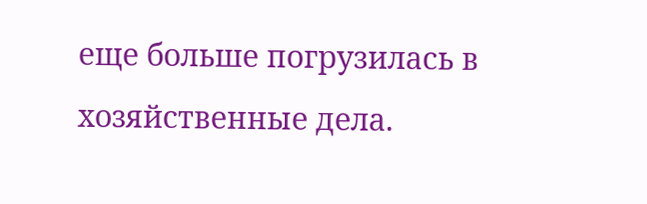еще больше погрузилась в хозяйственные дела.